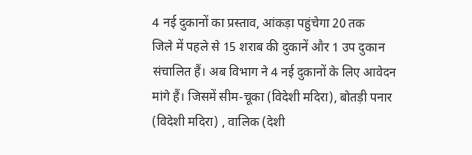4 नई दुकानों का प्रस्ताव, आंकड़ा पहुंचेगा 20 तक
जिले में पहले से 15 शराब की दुकानें और 1 उप दुकान संचालित हैं। अब विभाग ने 4 नई दुकानों के लिए आवेदन मांगे हैं। जिसमें सीम-चूका (विदेशी मदिरा), बोतड़ी पनार (विदेशी मदिरा) , वालिक (देशी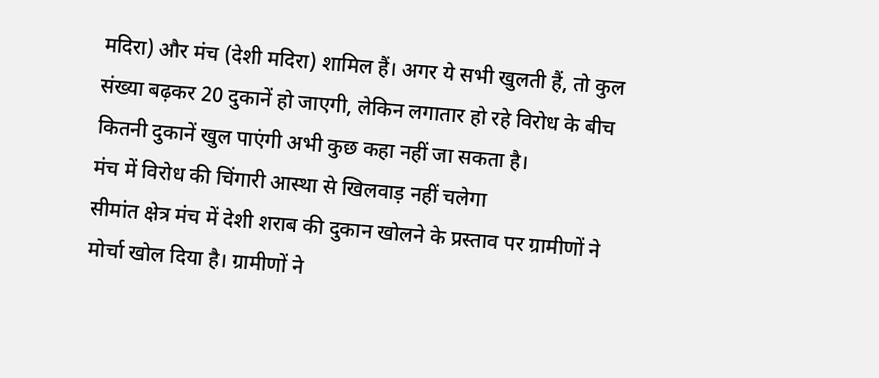मदिरा) और मंच (देशी मदिरा) शामिल हैं। अगर ये सभी खुलती हैं, तो कुल संख्या बढ़कर 20 दुकानें हो जाएगी, लेकिन लगातार हो रहे विरोध के बीच कितनी दुकानें खुल पाएंगी अभी कुछ कहा नहीं जा सकता है।
मंच में विरोध की चिंगारी आस्था से खिलवाड़ नहीं चलेगा
सीमांत क्षेत्र मंच में देशी शराब की दुकान खोलने के प्रस्ताव पर ग्रामीणों ने मोर्चा खोल दिया है। ग्रामीणों ने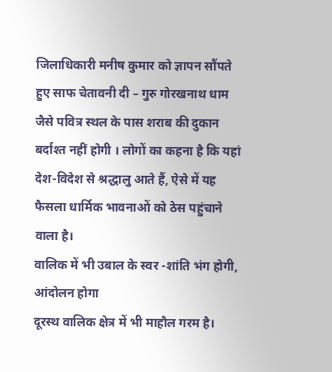जिलाधिकारी मनीष कुमार को ज्ञापन सौंपते हुए साफ चेतावनी दी – गुरु गोरखनाथ धाम जैसे पवित्र स्थल के पास शराब की दुकान बर्दाश्त नहीं होगी । लोगों का कहना है कि यहां देश-विदेश से श्रद्धालु आते हैं, ऐसे में यह फैसला धार्मिक भावनाओं को ठेस पहुंचाने वाला है।
वालिक में भी उबाल के स्वर -शांति भंग होगी, आंदोलन होगा
दूरस्थ वालिक क्षेत्र में भी माहौल गरम है।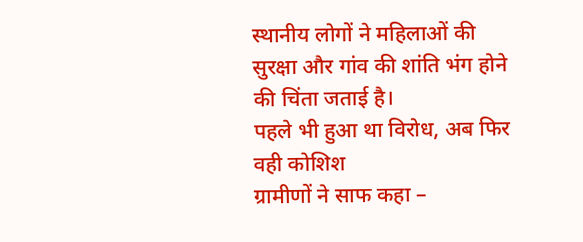स्थानीय लोगों ने महिलाओं की सुरक्षा और गांव की शांति भंग होने की चिंता जताई है।
पहले भी हुआ था विरोध, अब फिर वही कोशिश
ग्रामीणों ने साफ कहा –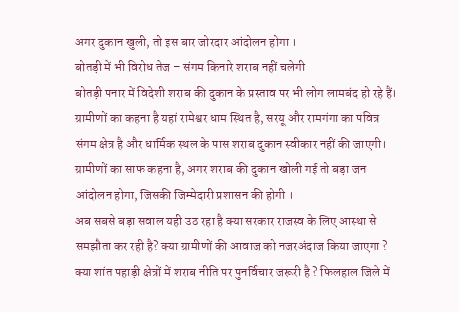अगर दुकान खुली, तो इस बार जोरदार आंदोलन होगा ।
बोतड़ी में भी विरोध तेज – संगम किनारे शराब नहीं चलेगी
बोतड़ी पनार में विदेशी शराब की दुकान के प्रस्ताव पर भी लोग लामबंद हो रहे हैं। ग्रामीणों का कहना है यहां रामेश्वर धाम स्थित है, सरयू और रामगंगा का पवित्र संगम क्षेत्र है और धार्मिक स्थल के पास शराब दुकान स्वीकार नहीं की जाएगी। ग्रामीणों का साफ कहना है, अगर शराब की दुकान खोली गई तो बड़ा जन आंदोलन होगा, जिसकी जिम्मेदारी प्रशासन की होगी ।
अब सबसे बड़ा सवाल यही उठ रहा है क्या सरकार राजस्व के लिए आस्था से समझौता कर रही है? क्या ग्रामीणों की आवाज को नजरअंदाज किया जाएगा ? क्या शांत पहाड़ी क्षेत्रों में शराब नीति पर पुनर्विचार जरूरी है ? फिलहाल जिले में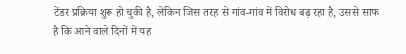टेंडर प्रक्रिया शुरू हो चुकी है, लेकिन जिस तरह से गांव-गांव में विरोध बढ़ रहा है, उससे साफ है कि आने वाले दिनों में यह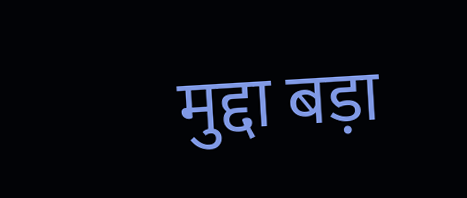मुद्दा बड़ा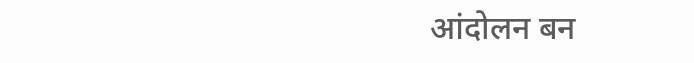आंदोलन बन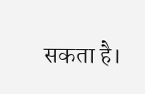सकता है।